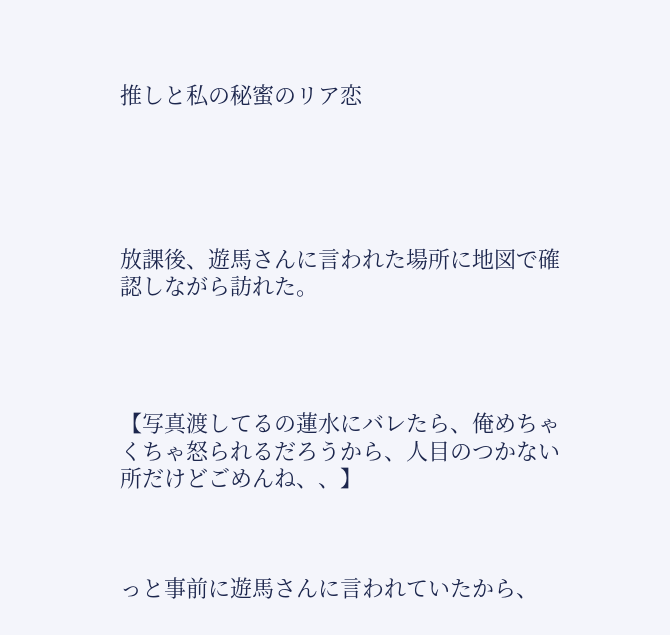推しと私の秘蜜のリア恋





放課後、遊馬さんに言われた場所に地図で確認しながら訪れた。




【写真渡してるの蓮水にバレたら、俺めちゃくちゃ怒られるだろうから、人目のつかない所だけどごめんね、、】



っと事前に遊馬さんに言われていたから、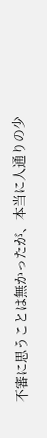不審に思うことは無かったが、本当に人通りの少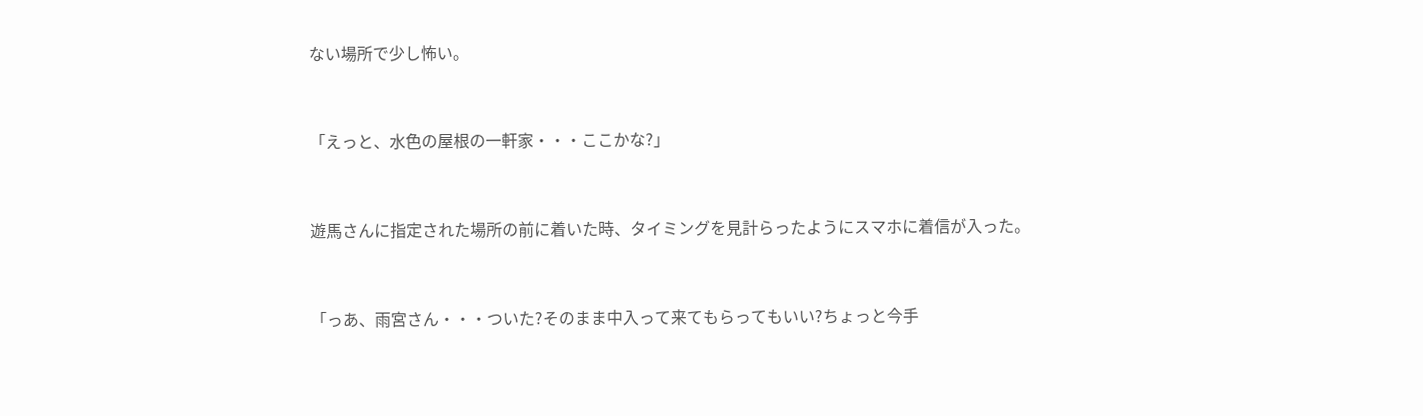ない場所で少し怖い。



「えっと、水色の屋根の一軒家・・・ここかな?」



遊馬さんに指定された場所の前に着いた時、タイミングを見計らったようにスマホに着信が入った。



「っあ、雨宮さん・・・ついた?そのまま中入って来てもらってもいい?ちょっと今手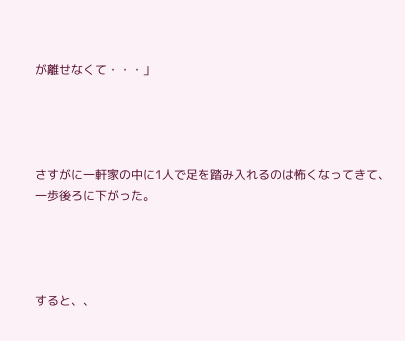が離せなくて・・・」




さすがに一軒家の中に1人で足を踏み入れるのは怖くなってきて、一歩後ろに下がった。




すると、、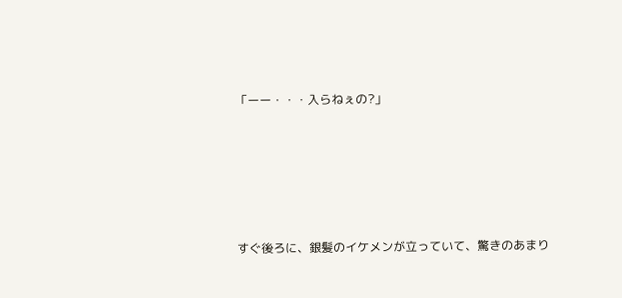「ーー・・・入らねぇの?」





すぐ後ろに、銀髪のイケメンが立っていて、驚きのあまり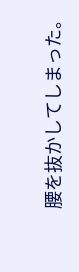腰を抜かしてしまった。